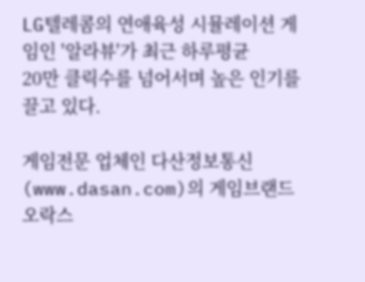LG텔레콤의 연애육성 시뮬레이션 게임인 '알라뷰'가 최근 하루평균
20만 클릭수를 넘어서며 높은 인기를 끌고 있다.

게임전문 업체인 다산정보통신(www.dasan.com)의 게임브랜드
오락스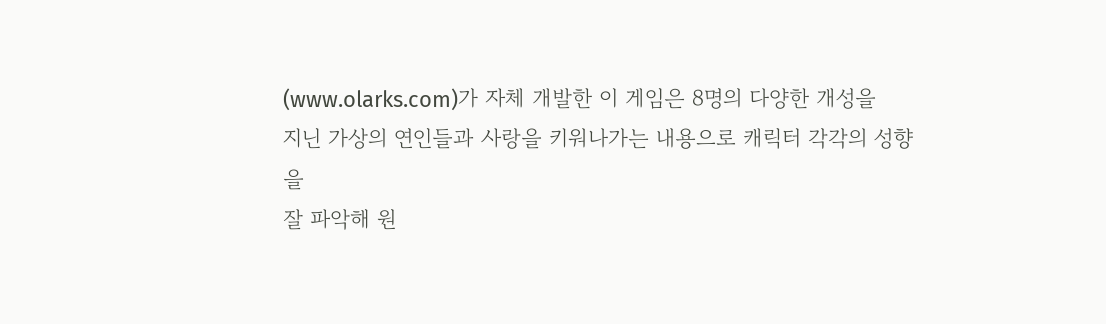(www.olarks.com)가 자체 개발한 이 게임은 8명의 다양한 개성을
지닌 가상의 연인들과 사랑을 키워나가는 내용으로 캐릭터 각각의 성향을
잘 파악해 원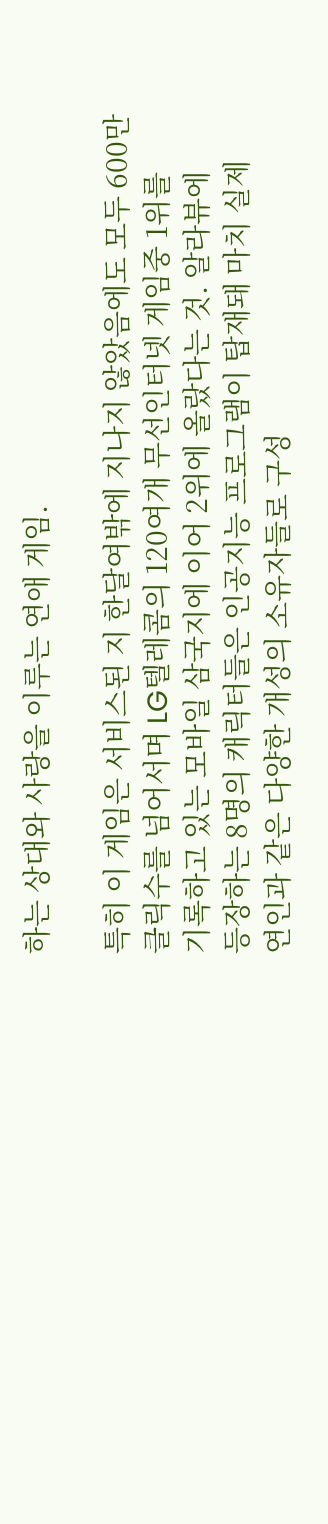하는 상대와 사랑을 이루는 연애 게임.

특히 이 게임은 서비스된 지 한달여밖에 지나지 않았음에도 모두 600만
클릭수를 넘어서며 LG텔레콤의 120여개 무선인터넷 게임중 1위를
기록하고 있는 모바일 삼국지에 이어 2위에 올랐다는 것. 알라뷰에
등장하는 8명의 캐릭터들은 인공지능 프로그램이 탑재돼 마치 실제
연인과 같은 다양한 개성의 소유자들로 구성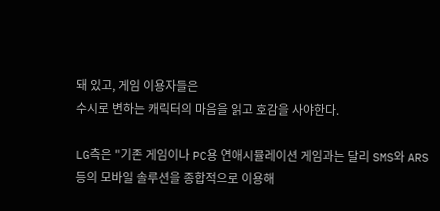돼 있고, 게임 이용자들은
수시로 변하는 캐릭터의 마음을 읽고 호감을 사야한다.

LG측은 "기존 게임이나 PC용 연애시뮬레이션 게임과는 달리 SMS와 ARS
등의 모바일 솔루션을 종합적으로 이용해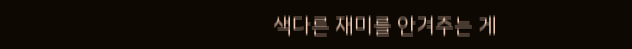색다른 재미를 안겨주는 게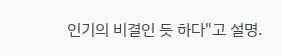인기의 비결인 듯 하다"고 설명.